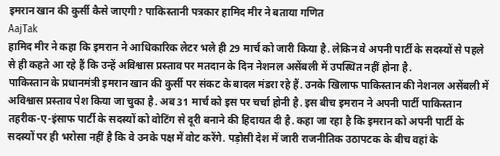इमरान खान की कुर्सी कैसे जाएगी? पाकिस्तानी पत्रकार हामिद मीर ने बताया गणित
AajTak
हामिद मीर ने कहा कि इमरान ने आधिकारिक लेटर भले ही 29 मार्च को जारी किया है. लेकिन वे अपनी पार्टी के सदस्यों से पहले से ही कहते आ रहे हैं कि उन्हें अविश्वास प्रस्ताव पर मतदान के दिन नेशनल असेंबली में उपस्थित नहीं होना है.
पाकिस्तान के प्रधानमंत्री इमरान खान की कुर्सी पर संकट के बादल मंडरा रहे हैं. उनके खिलाफ पाकिस्तान की नेशनल असेंबली में अविश्वास प्रस्ताव पेश किया जा चुका है. अब 31 मार्च को इस पर चर्चा होनी है. इस बीच इमरान ने अपनी पार्टी पाकिस्तान तहरीक-ए-इंसाफ पार्टी के सदस्यों को वोटिंग से दूरी बनाने की हिदायत दी है. कहा जा रहा है कि इमरान को अपनी पार्टी के सदस्यों पर ही भरोसा नहीं है कि वे उनके पक्ष में वोट करेंगे. पड़ोसी देश में जारी राजनीतिक उठापटक के बीच वहां के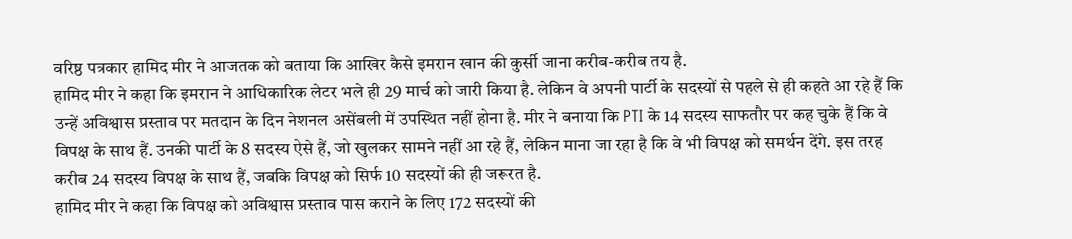वरिष्ठ पत्रकार हामिद मीर ने आजतक को बताया कि आखिर कैसे इमरान खान की कुर्सी जाना करीब-करीब तय है.
हामिद मीर ने कहा कि इमरान ने आधिकारिक लेटर भले ही 29 मार्च को जारी किया है. लेकिन वे अपनी पार्टी के सदस्यों से पहले से ही कहते आ रहे हैं कि उन्हें अविश्वास प्रस्ताव पर मतदान के दिन नेशनल असेंबली में उपस्थित नहीं होना है. मीर ने बनाया कि PTI के 14 सदस्य साफतौर पर कह चुके हैं कि वे विपक्ष के साथ हैं. उनकी पार्टी के 8 सदस्य ऐसे हैं, जो खुलकर सामने नहीं आ रहे हैं, लेकिन माना जा रहा है कि वे भी विपक्ष को समर्थन देंगे. इस तरह करीब 24 सदस्य विपक्ष के साथ हैं, जबकि विपक्ष को सिर्फ 10 सदस्यों की ही जरूरत है.
हामिद मीर ने कहा कि विपक्ष को अविश्वास प्रस्ताव पास कराने के लिए 172 सदस्यों की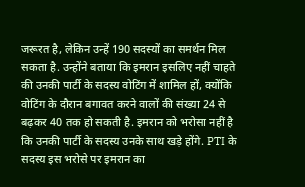जरूरत है, लेकिन उन्हें 190 सदस्यों का समर्थन मिल सकता है. उन्होंने बताया कि इमरान इसलिए नहीं चाहते की उनकी पार्टी के सदस्य वोटिंग में शामिल हों, क्योंकि वोटिंग के दौरान बगावत करने वालों की संख्या 24 से बढ़कर 40 तक हो सकती है. इमरान को भरोसा नहीं है कि उनकी पार्टी के सदस्य उनके साथ खड़े होंगे. PTI के सदस्य इस भरोसे पर इमरान का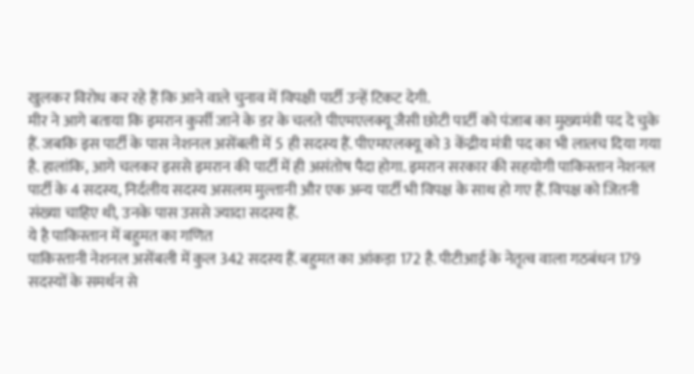खुलकर विरोध कर रहे हैं कि आने वाले चुनाव में विपक्षी पार्टी उन्हें टिकट देगी.
मीर ने आगे बताया कि इमरान कुर्सी जाने के डर के चलते पीएमएलक्यू जैसी छोटी पार्टी को पंजाब का मुख्यमंत्री पद दे चुके हैं. जबकि इस पार्टी के पास नेशनल असेंबली में 5 ही सदस्य हैं. पीएमएलक्यू को 3 केंद्रीय मंत्री पद का भी लालच दिया गया है. हालांकि, आगे चलकर इससे इमरान की पार्टी में ही असंतोष पैदा होगा. इमरान सरकार की सहयोगी पाकिस्तान नेशनल पार्टी के 4 सदस्य, निर्दलीय सदस्य असलम मुल्तानी और एक अन्य पार्टी भी विपक्ष के साथ हो गए हैं. विपक्ष को जितनी संख्या चाहिए थी, उनके पास उससे ज्यादा सदस्य हैं.
ये है पाकिस्तान में बहुमत का गणित
पाकिस्तानी नेशनल असेंबली में कुल 342 सदस्य हैं. बहुमत का आंकड़ा 172 है. पीटीआई के नेतृत्व वाला गठबंधन 179 सदस्यों के समर्थन से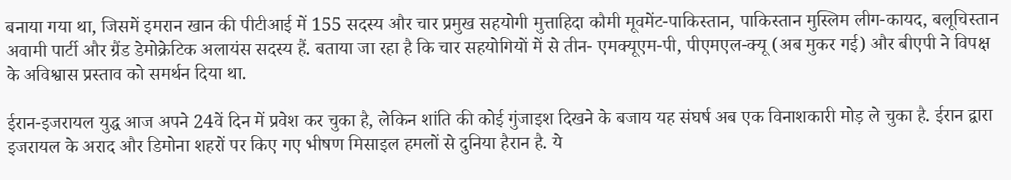बनाया गया था, जिसमें इमरान खान की पीटीआई में 155 सदस्य और चार प्रमुख सहयोगी मुत्ताहिदा कौमी मूवमेंट-पाकिस्तान, पाकिस्तान मुस्लिम लीग-कायद, बलूचिस्तान अवामी पार्टी और ग्रैंड डेमोक्रेटिक अलायंस सदस्य हैं. बताया जा रहा है कि चार सहयोगियों में से तीन- एमक्यूएम-पी, पीएमएल-क्यू (अब मुकर गई) और बीएपी ने विपक्ष के अविश्वास प्रस्ताव को समर्थन दिया था.

ईरान-इजरायल युद्ध आज अपने 24वें दिन में प्रवेश कर चुका है, लेकिन शांति की कोई गुंजाइश दिखने के बजाय यह संघर्ष अब एक विनाशकारी मोड़ ले चुका है. ईरान द्वारा इजरायल के अराद और डिमोना शहरों पर किए गए भीषण मिसाइल हमलों से दुनिया हैरान है. ये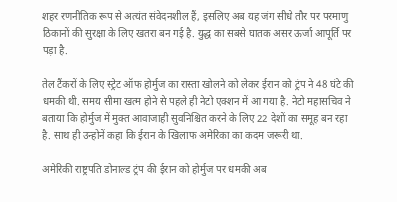शहर रणनीतिक रूप से अत्यंत संवेदनशील हैं, इसलिए अब यह जंग सीधे तौर पर परमाणु ठिकानों की सुरक्षा के लिए खतरा बन गई है. युद्ध का सबसे घातक असर ऊर्जा आपूर्ति पर पड़ा है.

तेल टैंकरों के लिए स्ट्रेट ऑफ होर्मुज का रास्ता खोलने को लेकर ईरान को ट्रंप ने 48 घंटे की धमकी थी. समय सीमा खत्म होने से पहले ही नेटो एक्शन में आ गया है. नेटो महासचिव ने बताया कि होर्मुज में मुक्त आवाजाही सुवनिश्चित करने के लिए 22 देशों का समूह बन रहा है. साथ ही उन्होनें कहा कि ईरान के खिलाफ अमेरिका का कदम जरूरी था.

अमेरिकी राष्ट्रपति डोनाल्ड ट्रंप की ईरान को होर्मुज पर धमकी अब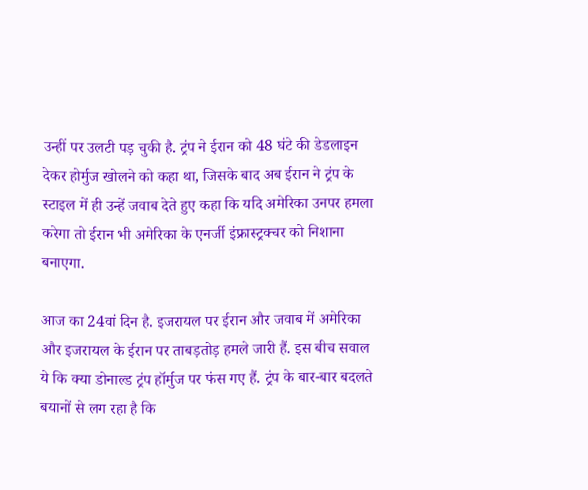उन्हीं पर उलटी पड़ चुकी है. ट्रंप ने ईरान को 48 घंटे की डेडलाइन देकर होर्मुज खोलने को कहा था, जिसके बाद अब ईरान ने ट्रंप के स्टाइल में ही उन्हें जवाब देते हुए कहा कि यदि अमेरिका उनपर हमला करेगा तो ईरान भी अमेरिका के एनर्जी इंफ्रास्ट्रक्चर को निशाना बनाएगा.

आज का 24वां दिन है. इजरायल पर ईरान और जवाब में अमेरिका और इजरायल के ईरान पर ताबड़तोड़ हमले जारी हैं. इस बीच सवाल ये कि क्या डोनाल्ड ट्रंप हॉर्मुज पर फंस गए हैं. ट्रंप के बार-बार बदलते बयानों से लग रहा है कि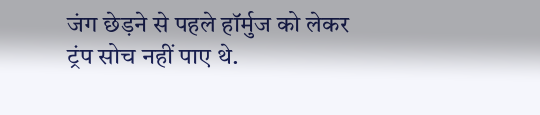जंग छेड़ने से पहले हॉर्मुज को लेकर ट्रंप सोच नहीं पाए थे.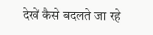देखें कैसे बदलते जा रहे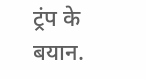ट्रंप के बयान.